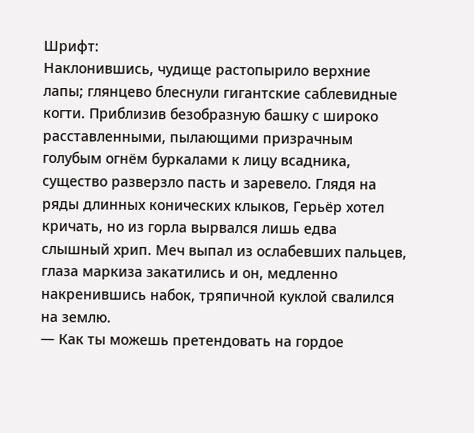Шрифт:
Наклонившись, чудище растопырило верхние лапы; глянцево блеснули гигантские саблевидные когти. Приблизив безобразную башку с широко расставленными, пылающими призрачным голубым огнём буркалами к лицу всадника, существо разверзло пасть и заревело. Глядя на ряды длинных конических клыков, Герьёр хотел кричать, но из горла вырвался лишь едва слышный хрип. Меч выпал из ослабевших пальцев, глаза маркиза закатились и он, медленно накренившись набок, тряпичной куклой свалился на землю.
— Как ты можешь претендовать на гордое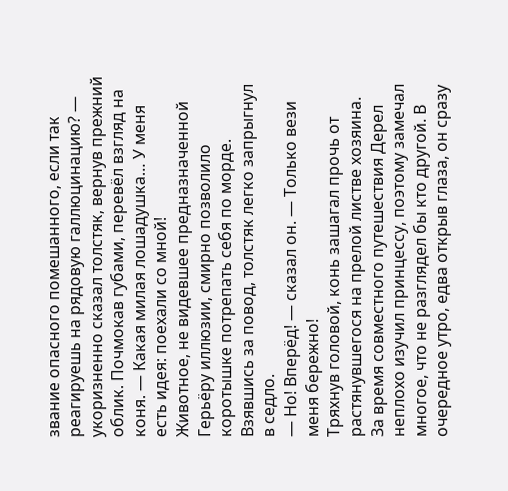звание опасного помешанного, если так реагируешь на рядовую галлюцинацию? — укоризненно сказал толстяк, вернув прежний облик. Почмокав губами, перевёл взгляд на коня. — Какая милая лошадушка… У меня есть идея: поехали со мной!
Животное, не видевшее предназначенной Герьёру иллюзии, смирно позволило коротышке потрепать себя по морде. Взявшись за повод, толстяк легко запрыгнул в седло.
— Но! Вперёд! — сказал он. — Только вези меня бережно!
Тряхнув головой, конь зашагал прочь от растянувшегося на прелой листве хозяина.
За время совместного путешествия Дерел неплохо изучил принцессу, поэтому замечал многое, что не разглядел бы кто другой. В очередное утро, едва открыв глаза, он сразу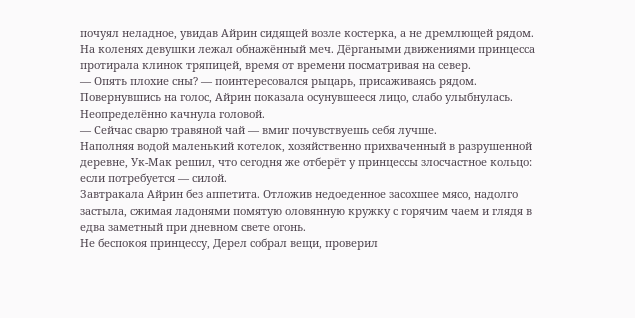почуял неладное, увидав Айрин сидящей возле костерка, а не дремлющей рядом. На коленях девушки лежал обнажённый меч. Дёргаными движениями принцесса протирала клинок тряпицей, время от времени посматривая на север.
— Опять плохие сны? — поинтересовался рыцарь, присаживаясь рядом.
Повернувшись на голос, Айрин показала осунувшееся лицо, слабо улыбнулась. Неопределённо качнула головой.
— Сейчас сварю травяной чай — вмиг почувствуешь себя лучше.
Наполняя водой маленький котелок, хозяйственно прихваченный в разрушенной деревне, Ук-Мак решил, что сегодня же отберёт у принцессы злосчастное кольцо: если потребуется — силой.
Завтракала Айрин без аппетита. Отложив недоеденное засохшее мясо, надолго застыла, сжимая ладонями помятую оловянную кружку с горячим чаем и глядя в едва заметный при дневном свете огонь.
Не беспокоя принцессу, Дерел собрал вещи, проверил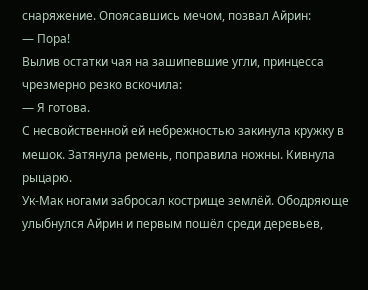снаряжение. Опоясавшись мечом, позвал Айрин:
— Пора!
Вылив остатки чая на зашипевшие угли, принцесса чрезмерно резко вскочила:
— Я готова.
С несвойственной ей небрежностью закинула кружку в мешок. Затянула ремень, поправила ножны. Кивнула рыцарю.
Ук-Мак ногами забросал кострище землёй. Ободряюще улыбнулся Айрин и первым пошёл среди деревьев,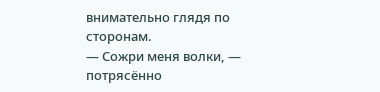внимательно глядя по сторонам.
— Сожри меня волки, — потрясённо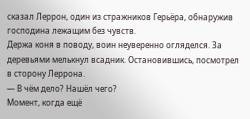сказал Леррон, один из стражников Герьёра, обнаружив господина лежащим без чувств.
Держа коня в поводу, воин неуверенно огляделся. За деревьями мелькнул всадник. Остановившись, посмотрел в сторону Леррона.
— В чём дело? Нашёл чего?
Момент, когда ещё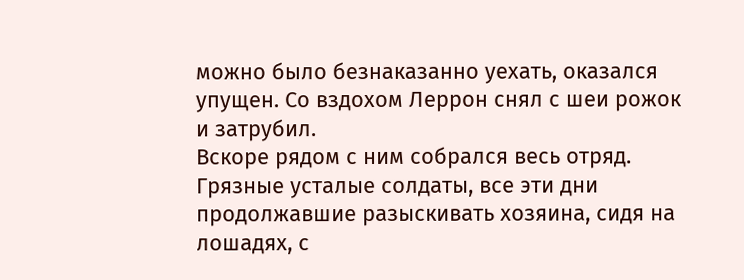можно было безнаказанно уехать, оказался упущен. Со вздохом Леррон снял с шеи рожок и затрубил.
Вскоре рядом с ним собрался весь отряд. Грязные усталые солдаты, все эти дни продолжавшие разыскивать хозяина, сидя на лошадях, с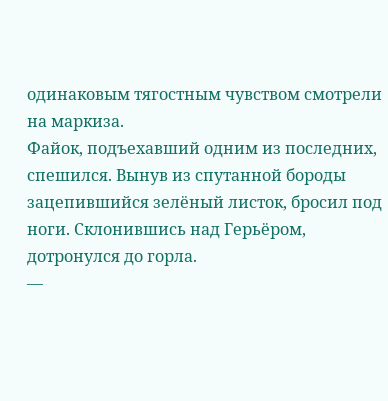одинаковым тягостным чувством смотрели на маркиза.
Файок, подъехавший одним из последних, спешился. Вынув из спутанной бороды зацепившийся зелёный листок, бросил под ноги. Склонившись над Герьёром, дотронулся до горла.
—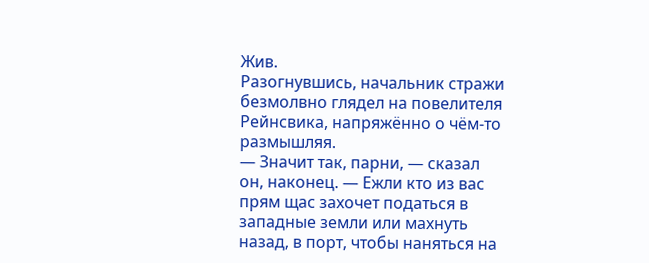Жив.
Разогнувшись, начальник стражи безмолвно глядел на повелителя Рейнсвика, напряжённо о чём-то размышляя.
— Значит так, парни, — сказал он, наконец. — Ежли кто из вас прям щас захочет податься в западные земли или махнуть назад, в порт, чтобы наняться на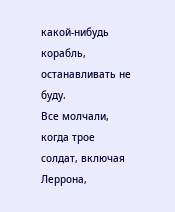какой-нибудь корабль, останавливать не буду.
Все молчали, когда трое солдат, включая Леррона,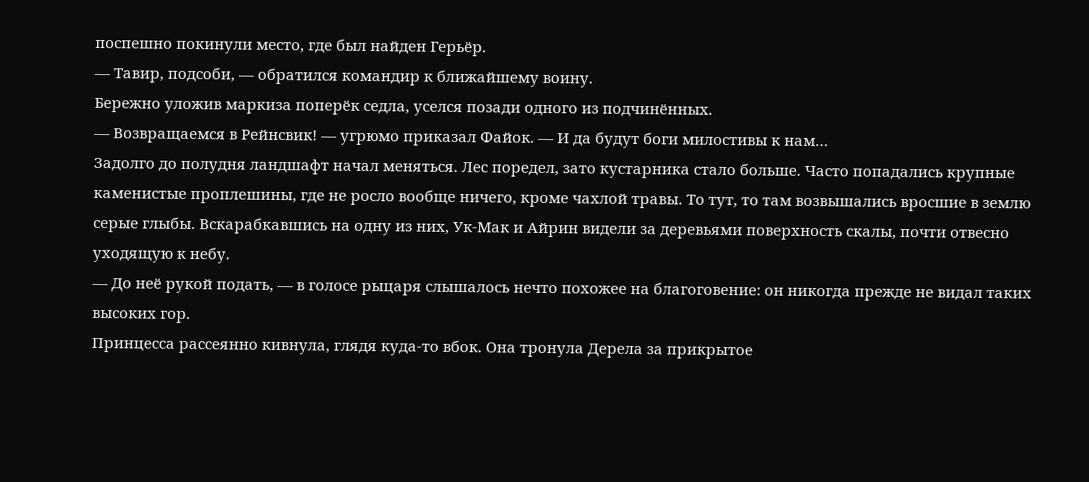поспешно покинули место, где был найден Герьёр.
— Тавир, подсоби, — обратился командир к ближайшему воину.
Бережно уложив маркиза поперёк седла, уселся позади одного из подчинённых.
— Возвращаемся в Рейнсвик! — угрюмо приказал Файок. — И да будут боги милостивы к нам…
Задолго до полудня ландшафт начал меняться. Лес поредел, зато кустарника стало больше. Часто попадались крупные каменистые проплешины, где не росло вообще ничего, кроме чахлой травы. То тут, то там возвышались вросшие в землю серые глыбы. Вскарабкавшись на одну из них, Ук-Мак и Айрин видели за деревьями поверхность скалы, почти отвесно уходящую к небу.
— До неё рукой подать, — в голосе рыцаря слышалось нечто похожее на благоговение: он никогда прежде не видал таких высоких гор.
Принцесса рассеянно кивнула, глядя куда-то вбок. Она тронула Дерела за прикрытое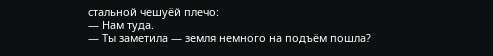стальной чешуёй плечо:
— Нам туда.
— Ты заметила — земля немного на подъём пошла?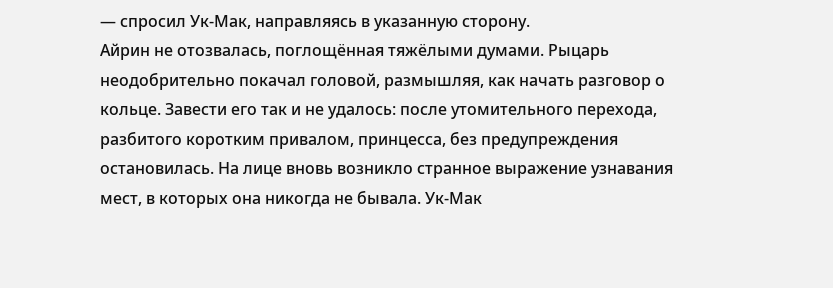— спросил Ук-Мак, направляясь в указанную сторону.
Айрин не отозвалась, поглощённая тяжёлыми думами. Рыцарь неодобрительно покачал головой, размышляя, как начать разговор о кольце. Завести его так и не удалось: после утомительного перехода, разбитого коротким привалом, принцесса, без предупреждения остановилась. На лице вновь возникло странное выражение узнавания мест, в которых она никогда не бывала. Ук-Мак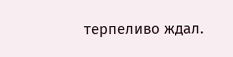терпеливо ждал.